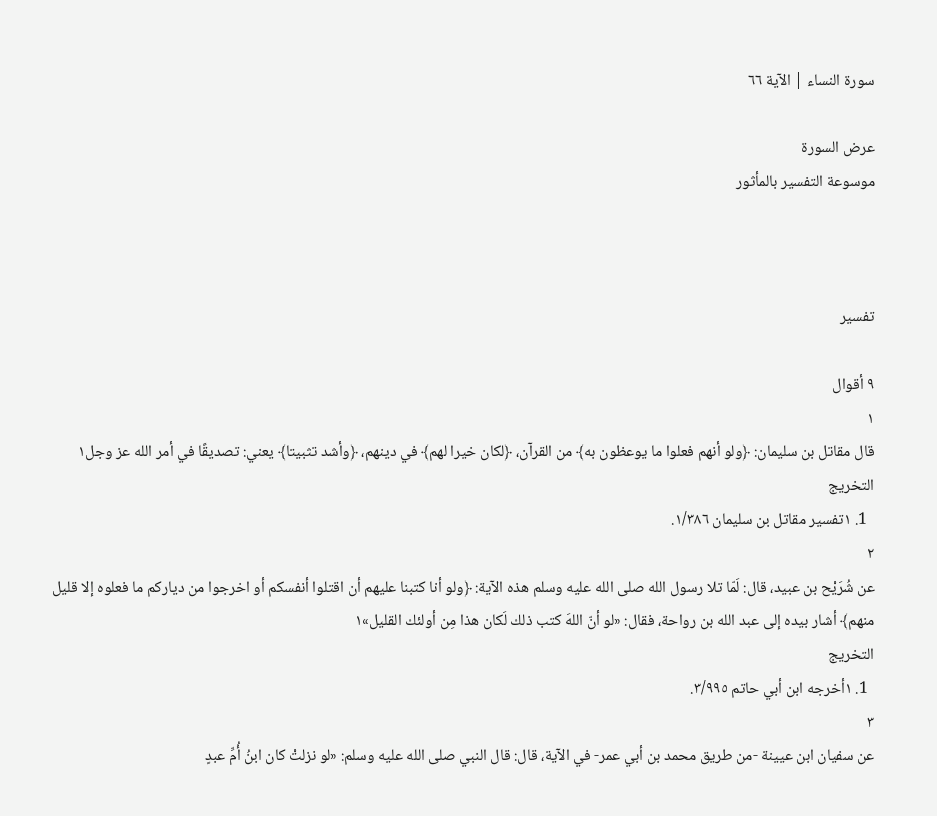سورة النساء | الآية ٦٦

عرض السورة
موسوعة التفسير بالمأثور



تفسير

٩ أقوال
١
قال مقاتل بن سليمان: ﴿ولو أنهم فعلوا ما يوعظون به﴾ من القرآن، ﴿لكان خيرا لهم﴾ في دينهم، ﴿وأشد تثبيتا﴾ يعني: تصديقًا في أمر الله عز وجل١
التخريج
  1. ١تفسير مقاتل بن سليمان ١/٣٨٦.
٢
عن شُرَيْح بن عبيد، قال: لَمّا تلا رسول الله صلى الله عليه وسلم هذه الآية: ﴿ولو أنا كتبنا عليهم أن اقتلوا أنفسكم أو اخرجوا من دياركم ما فعلوه إلا قليل منهم﴾ أشار بيده إلى عبد الله بن رواحة، فقال: «لو أنّ اللهَ كتب ذلك لَكان هذا مِن أولئك القليل»١
التخريج
  1. ١أخرجه ابن أبي حاتم ٣/٩٩٥.
٣
عن سفيان ابن عيينة -من طريق محمد بن أبي عمر- في الآية، قال: قال النبي صلى الله عليه وسلم: «لو نزلتْ كان ابنُ أُمِّ عبدٍ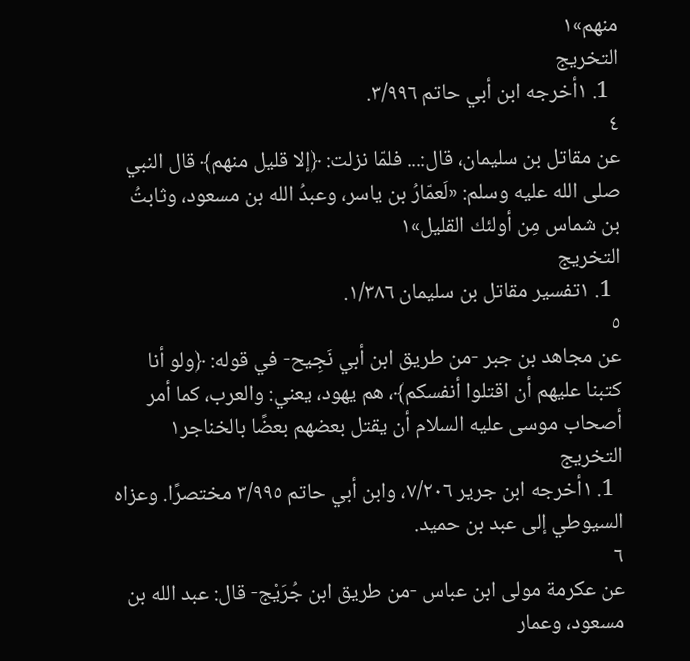منهم»١
التخريج
  1. ١أخرجه ابن أبي حاتم ٣/٩٩٦.
٤
عن مقاتل بن سليمان، قال:... فلمّا نزلت: ﴿إلا قليل منهم﴾ قال النبي صلى الله عليه وسلم: «لَعمّارُ بن ياسر، وعبدُ الله بن مسعود، وثابتُ بن شماس مِن أولئك القليل»١
التخريج
  1. ١تفسير مقاتل بن سليمان ١/٣٨٦.
٥
عن مجاهد بن جبر -من طريق ابن أبي نَجِيح- في قوله: ﴿ولو أنا كتبنا عليهم أن اقتلوا أنفسكم﴾، هم يهود، يعني: والعرب، كما أمر أصحاب موسى عليه السلام أن يقتل بعضهم بعضًا بالخناجر١
التخريج
  1. ١أخرجه ابن جرير ٧/٢٠٦، وابن أبي حاتم ٣/٩٩٥ مختصرًا. وعزاه السيوطي إلى عبد بن حميد.
٦
عن عكرمة مولى ابن عباس -من طريق ابن جُرَيْج- قال: عبد الله بن مسعود، وعمار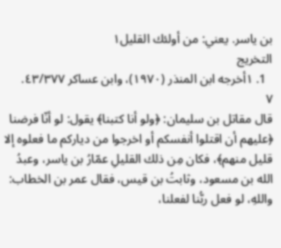بن ياسر. يعني: من أولئك القليل١
التخريج
  1. ١أخرجه ابن المنذر (١٩٧٠)، وابن عساكر ٤٣/٣٧٧.
٧
قال مقاتل بن سليمان: ﴿ولو أنا كتبنا﴾ يقول: لو أنّا فرضنا ﴿عليهم أن اقتلوا أنفسكم أو اخرجوا من دياركم ما فعلوه إلا قليل منهم﴾، فكان مِن ذلك القليلِ عمّارُ بن ياسر، وعبدُ الله بن مسعود، وثابتُ بن قيس، فقال عمر بن الخطاب: واللهِ، لو فعل ربُّنا لفعلنا،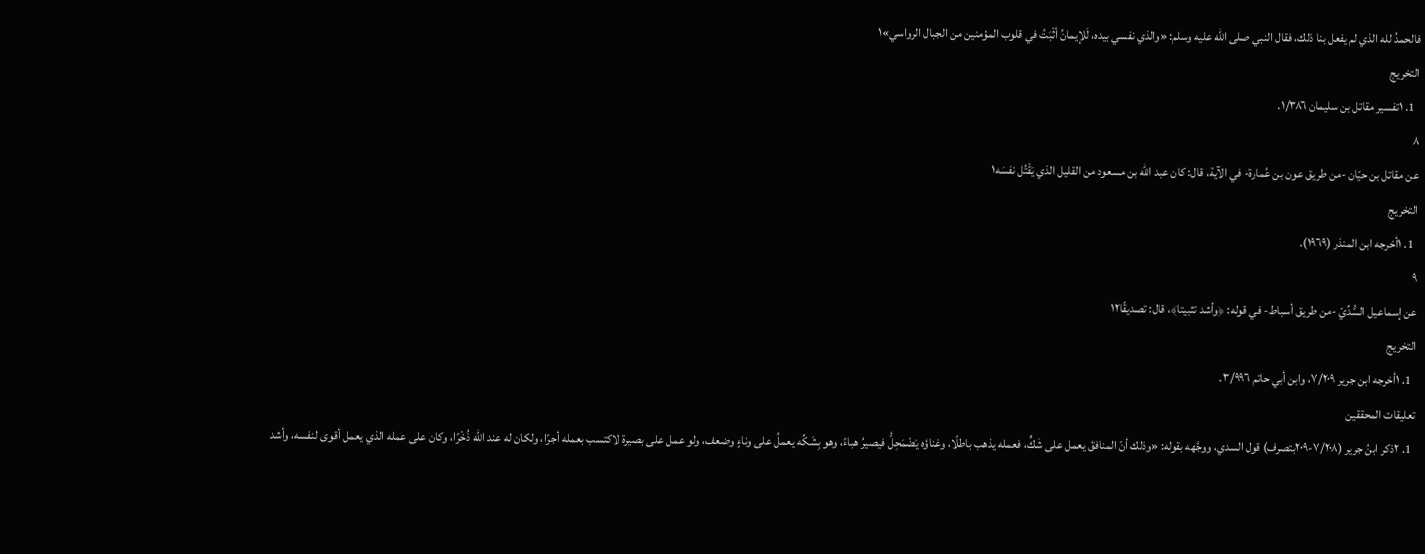فالحمدُ لله الذي لم يفعل بنا ذلك، فقال النبي صلى الله عليه وسلم: «والذي نفسي بيده، لَلإيمانُ أثْبَتُ في قلوب المؤمنين من الجبال الرواسي»١
التخريج
  1. ١تفسير مقاتل بن سليمان ١/٣٨٦.
٨
عن مقاتل بن حيّان -من طريق عون بن عُمارة- في الآية، قال: كان عبد الله بن مسعود من القليل الذي يَقْتُل نفسَه١
التخريج
  1. ١أخرجه ابن المنذر (١٩٦٩).
٩
عن إسماعيل السُّدِّيّ -من طريق أسباط- في قوله: ﴿وأشد تثبيتا﴾، قال: تصديقًا١٢
التخريج
  1. ١أخرجه ابن جرير ٧/٢٠٩، وابن أبي حاتم ٣/٩٩٦.
تعليقات المحققين
  1. ٢ذكر ابنُ جرير (٧/٢٠٨-٢٠٩بتصرف) قول السدي، ووجَّهه بقوله: «وذلك أنّ المنافقَ يعمل على شَكٍّ، فعمله يذهب باطلًا، وغناؤه يَضْمَحِلُّ فيصيرُ هباءً، وهو بِشَكِّه يعملُ على وناءٍ وضعف، ولو عمل على بصيرة لاكتسب بعمله أجرًا، ولكان له عند الله ذُخْرًا، وكان على عمله الذي يعمل أقوى لنفسه، وأشد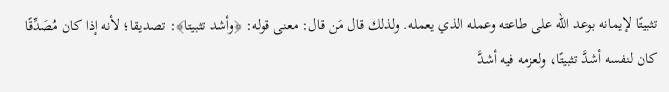تثبيتًا لإيمانه بوعد الله على طاعته وعمله الذي يعمله. ولذلك قال مَن قال: معنى قوله: ﴿وأشد تثبيتا﴾: تصديقا؛ لأنه إذا كان مُصَدِّقًا كان لنفسه أشدَّ تثبيتًا، ولعزمه فيه أشدَّ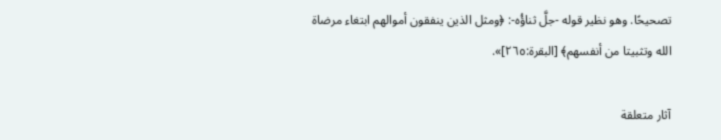تصحيحًا. وهو نظير قوله -جلَّ ثناؤُه-: ﴿ومثل الذين ينفقون أموالهم ابتغاء مرضاة الله وتثبيتا من أنفسهم﴾ [البقرة:٢٦٥]».

آثار متعلقة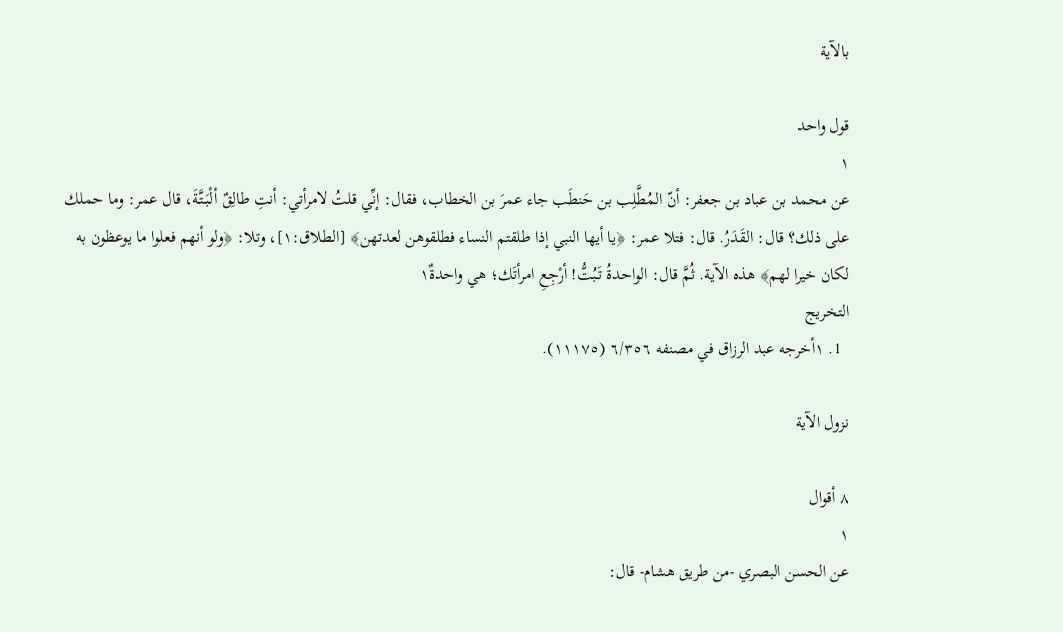بالآية

قول واحد
١
عن محمد بن عباد بن جعفر: أنّ المُطَّلِب بن حَنطَب جاء عمرَ بن الخطاب، فقال: إنِّي قلتُ لامرأتي: أنتِ طالِقٌ ألْبَتَّةَ، قال عمر: وما حملك على ذلك؟ قال: القَدَرُ. قال: فتلا عمر: ﴿يا أيها النبي إذا طلقتم النساء فطلقوهن لعدتهن﴾ [الطلاق:١]، وتلا: ﴿ولو أنهم فعلوا ما يوعظون به لكان خيرا لهم﴾ هذه الآية. ثُمَّ قال: الواحدةُ تَبُتُّ! أرْجِعِ امرأتَك؛ هي واحدةٌ١
التخريج
  1. ١أخرجه عبد الرزاق في مصنفه ٦/٣٥٦ (١١١٧٥).

نزول الآية

٨ أقوال
١
عن الحسن البصري -من طريق هشام- قال: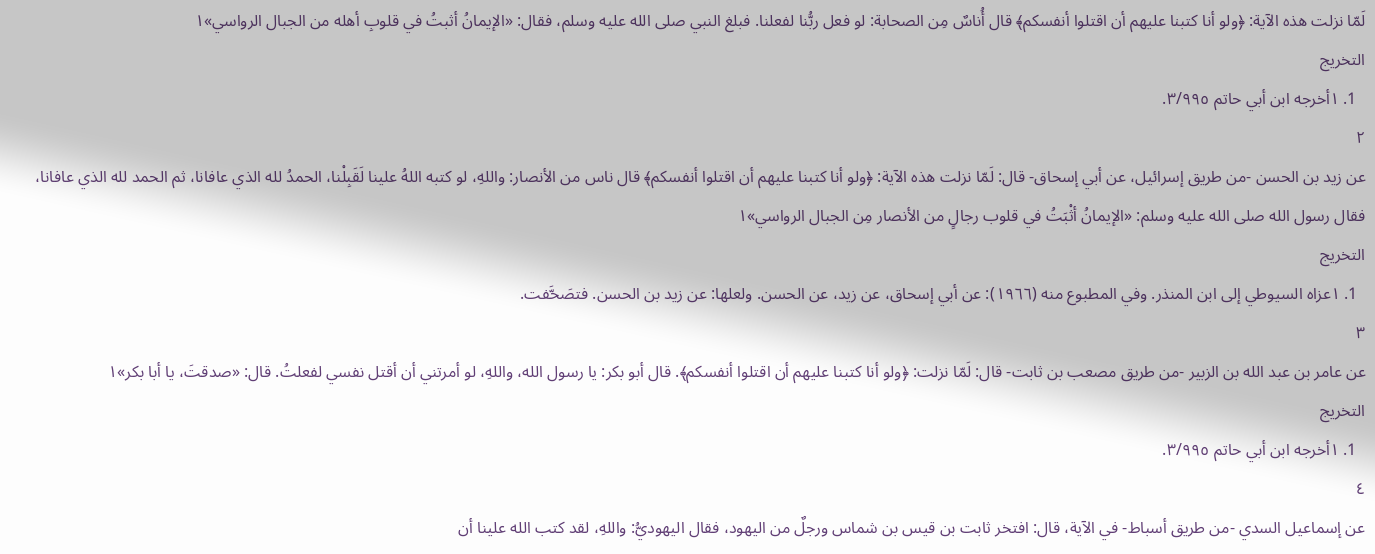لَمّا نزلت هذه الآية: ﴿ولو أنا كتبنا عليهم أن اقتلوا أنفسكم﴾ قال أُناسٌ مِن الصحابة: لو فعل ربُّنا لفعلنا. فبلغ النبي صلى الله عليه وسلم، فقال: «الإيمانُ أثبتُ في قلوبِ أهله من الجبال الرواسي»١
التخريج
  1. ١أخرجه ابن أبي حاتم ٣/٩٩٥.
٢
عن زيد بن الحسن -من طريق إسرائيل، عن أبي إسحاق- قال: لَمّا نزلت هذه الآية: ﴿ولو أنا كتبنا عليهم أن اقتلوا أنفسكم﴾ قال ناس من الأنصار: واللهِ، لو كتبه اللهُ علينا لَقَبِلْنا، الحمدُ لله الذي عافانا، ثم الحمد لله الذي عافانا، فقال رسول الله صلى الله عليه وسلم: «الإيمانُ أثْبَتُ في قلوب رجالٍ من الأنصار مِن الجبال الرواسي»١
التخريج
  1. ١عزاه السيوطي إلى ابن المنذر. وفي المطبوع منه (١٩٦٦): عن أبي إسحاق، عن زيد، عن الحسن. ولعلها: عن زيد بن الحسن. فتصَحَّفت.
٣
عن عامر بن عبد الله بن الزبير -من طريق مصعب بن ثابت- قال: لَمّا نزلت: ﴿ولو أنا كتبنا عليهم أن اقتلوا أنفسكم﴾. قال أبو بكر: يا رسول الله، واللهِ، لو أمرتني أن أقتل نفسي لفعلتُ. قال: «صدقتَ، يا أبا بكر»١
التخريج
  1. ١أخرجه ابن أبي حاتم ٣/٩٩٥.
٤
عن إسماعيل السدي -من طريق أسباط- في الآية، قال: افتخر ثابت بن قيس بن شماس ورجلٌ من اليهود، فقال اليهوديُّ: واللهِ، لقد كتب الله علينا أن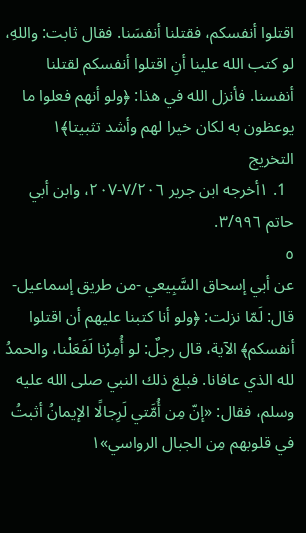اقتلوا أنفسكم، فقتلنا أنفسَنا. فقال ثابت: واللهِ، لو كتب الله علينا أنِ اقتلوا أنفسكم لقتلنا أنفسنا. فأنزل الله في هذا: ﴿ولو أنهم فعلوا ما يوعظون به لكان خيرا لهم وأشد تثبيتا﴾١
التخريج
  1. ١أخرجه ابن جرير ٧/٢٠٦-٢٠٧، وابن أبي حاتم ٣/٩٩٦.
٥
عن أبي إسحاق السَّبِيعي -من طريق إسماعيل- قال: لَمّا نزلت: ﴿ولو أنا كتبنا عليهم أن اقتلوا أنفسكم﴾ الآية، قال رجلٌ: لو أُمِرْنا لَفَعَلْنا، والحمدُ لله الذي عافانا. فبلغ ذلك النبي صلى الله عليه وسلم، فقال: «إنّ مِن أُمَّتي لَرِجالًا الإيمانُ أثبتُ في قلوبهم مِن الجبال الرواسي»١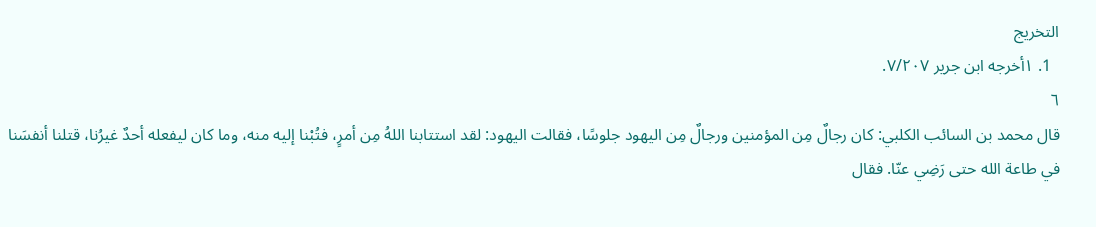التخريج
  1. ١أخرجه ابن جرير ٧/٢٠٧.
٦
قال محمد بن السائب الكلبي: كان رجالٌ مِن المؤمنين ورجالٌ مِن اليهود جلوسًا، فقالت اليهود: لقد استتابنا اللهُ مِن أمرٍ، فتُبْنا إليه منه، وما كان ليفعله أحدٌ غيرُنا، قتلنا أنفسَنا في طاعة الله حتى رَضِي عنّا. فقال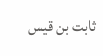ثابت بن قيس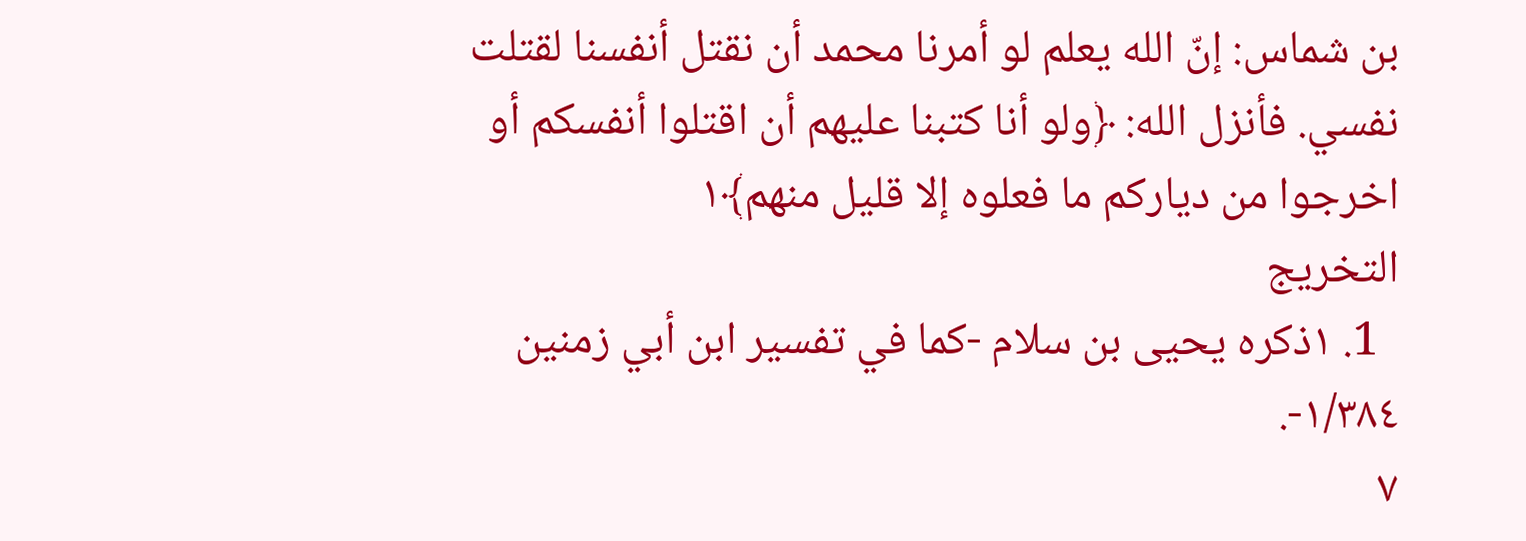بن شماس: إنّ الله يعلم لو أمرنا محمد أن نقتل أنفسنا لقتلت نفسي. فأنزل الله: ﴿ولو أنا كتبنا عليهم أن اقتلوا أنفسكم أو اخرجوا من دياركم ما فعلوه إلا قليل منهم﴾١
التخريج
  1. ١ذكره يحيى بن سلام -كما في تفسير ابن أبي زمنين ١/٣٨٤-.
٧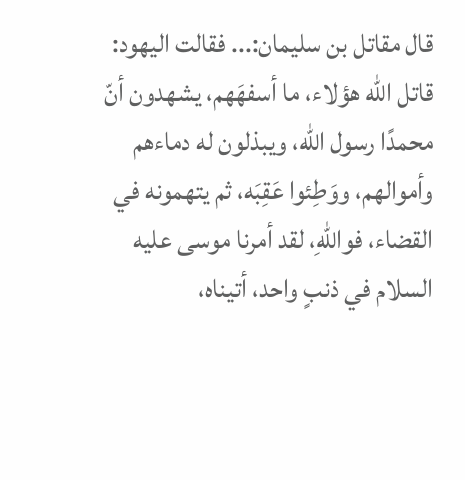قال مقاتل بن سليمان:... فقالت اليهود: قاتل الله هؤلاء، ما أسفهَهم، يشهدون أنّ محمدًا رسول الله، ويبذلون له دماءهم وأموالهم، ووَطِئوا عَقِبَه، ثم يتهمونه في القضاء، فواللهِ، لقد أمرنا موسى عليه السلام في ذنبٍ واحد، أتيناه،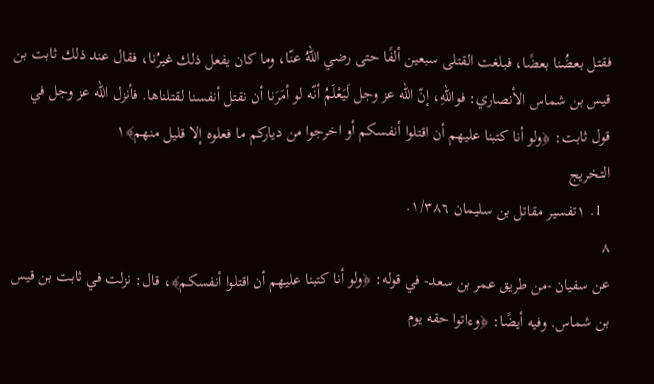فقتل بعضُنا بعضًا، فبلغت القتلى سبعين ألفًا حتى رضي اللهُ عنّا، وما كان يفعل ذلك غيرُنا، فقال عند ذلك ثابت بن قيس بن شماس الأنصاري: فواللهِ، إنّ الله عز وجل لَيَعْلَمُ أنّه لو أمَرَنا أن نقتل أنفسنا لقتلناها. فأنزل الله عز وجل في قول ثابت: ﴿ولو أنا كتبنا عليهم أن اقتلوا أنفسكم أو اخرجوا من دياركم ما فعلوه إلا قليل منهم﴾١
التخريج
  1. ١تفسير مقاتل بن سليمان ١/٣٨٦.
٨
عن سفيان -من طريق عمر بن سعد- في قوله: ﴿ولو أنا كتبنا عليهم أن اقتلوا أنفسكم﴾، قال: نزلت في ثابت بن قيس بن شماس. وفيه أيضًا: ﴿وءاتوا حقه يوم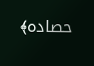حصاده﴾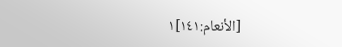[الأنعام:١٤١]١